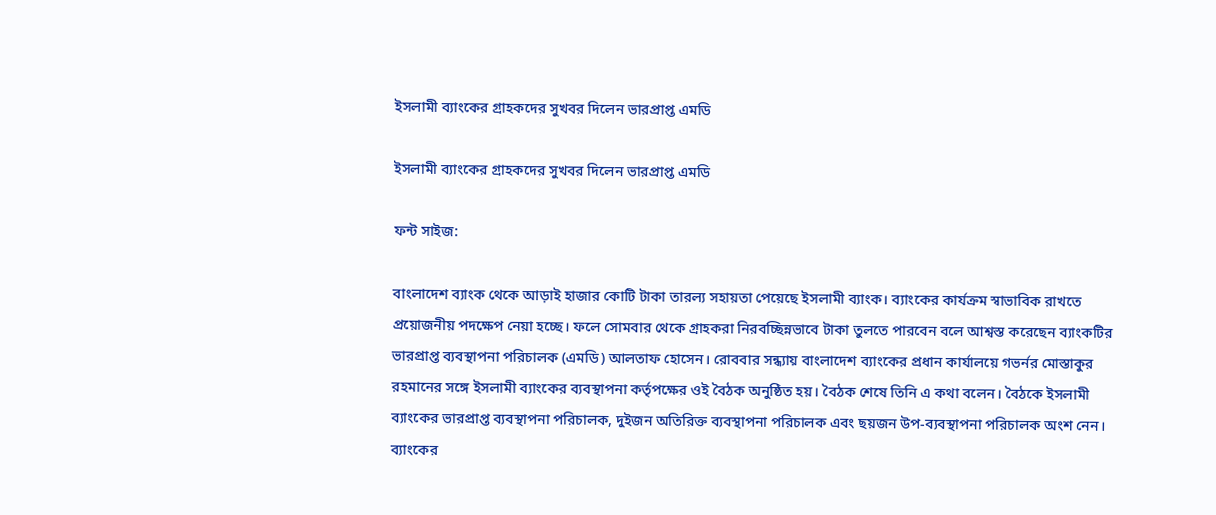ইসলামী ব্যাংকের গ্রাহকদের সুখবর দিলেন ভারপ্রাপ্ত এমডি

ইসলামী ব্যাংকের গ্রাহকদের সুখবর দিলেন ভারপ্রাপ্ত এমডি

ফন্ট সাইজ:

বাংলাদেশ ব্যাংক থেকে আড়াই হাজার কোটি টাকা তারল্য সহায়তা পেয়েছে ইসলামী ব্যাংক। ব্যাংকের কার্যক্রম স্বাভাবিক রাখতে প্রয়োজনীয় পদক্ষেপ নেয়া হচ্ছে। ফলে সোমবার থেকে গ্রাহকরা নিরবচ্ছিন্নভাবে টাকা তুলতে পারবেন বলে আশ্বস্ত করেছেন ব্যাংকটির ভারপ্রাপ্ত ব্যবস্থাপনা পরিচালক (এমডি) আলতাফ হোসেন। রোববার সন্ধ্যায় বাংলাদেশ ব্যাংকের প্রধান কার্যালয়ে গভর্নর মোস্তাকুর রহমানের সঙ্গে ইসলামী ব্যাংকের ব্যবস্থাপনা কর্তৃপক্ষের ওই বৈঠক অনুষ্ঠিত হয়। বৈঠক শেষে তিনি এ কথা বলেন। বৈঠকে ইসলামী ব্যাংকের ভারপ্রাপ্ত ব্যবস্থাপনা পরিচালক, দুইজন অতিরিক্ত ব্যবস্থাপনা পরিচালক এবং ছয়জন উপ-ব্যবস্থাপনা পরিচালক অংশ নেন। ব্যাংকের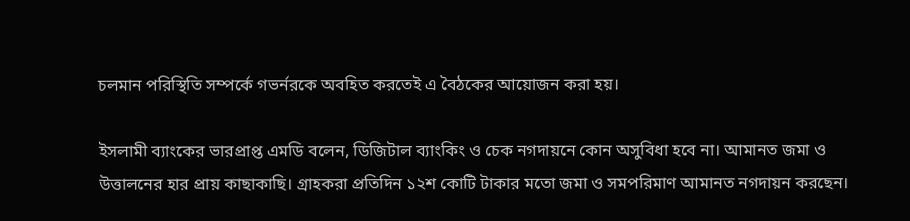চলমান পরিস্থিতি সম্পর্কে গভর্নরকে অবহিত করতেই এ বৈঠকের আয়োজন করা হয়।

ইসলামী ব্যাংকের ভারপ্রাপ্ত এমডি বলেন, ডিজিটাল ব্যাংকিং ও চেক নগদায়নে কোন অসুবিধা হবে না। আমানত জমা ও উত্তালনের হার প্রায় কাছাকাছি। গ্রাহকরা প্রতিদিন ১২শ কোটি টাকার মতো জমা ও সমপরিমাণ আমানত নগদায়ন করছেন।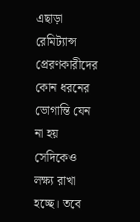এছাড়া রেমিট্যান্স প্রেরণকারীদের কোন ধরনের ভোগান্তি যেন না হয় সেদিকেও লক্ষ্য রাখা হচ্ছে। তবে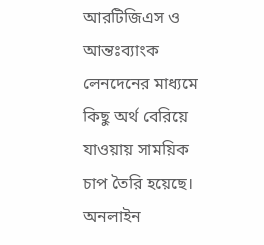আরটিজিএস ও আন্তঃব্যাংক লেনদেনের মাধ্যমে কিছু অর্থ বেরিয়ে যাওয়ায় সাময়িক চাপ তৈরি হয়েছে। অনলাইন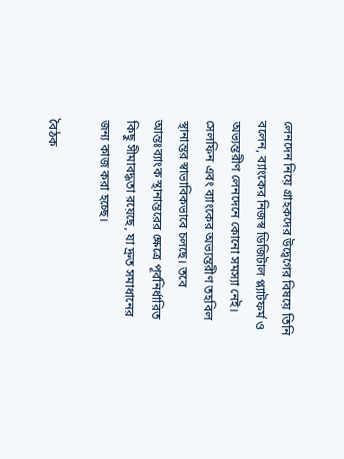লেনদেন নিয়ে গ্রাহকদের উদ্বেগের বিষয়ে তিনি বলেন, ব্যাংকের নিজস্ব ডিজিটাল প্ল্যাটফর্ম ও অভ্যন্তরীণ লেনদেনে কোনো সমস্যা নেই। সেলফিন এবং ব্যাংকের অভ্যন্তরীণ তহবিল স্থানান্তর স্বাভাবিকভাবে চলছে। তবে আন্তঃব্যাংক স্থানান্তরের ক্ষেত্রে পূর্বনির্ধারিত কিছু সীমাবদ্ধতা রয়েছে, যা দ্রুত সমাধানের জন্য কাজ করা হচ্ছে।

বৈঠক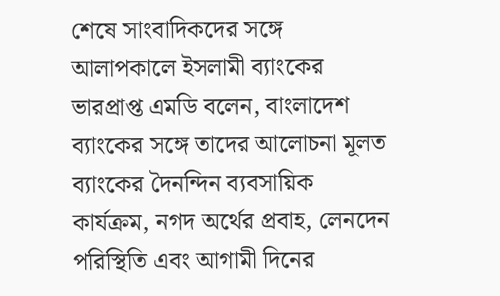শেষে সাংবাদিকদের সঙ্গে আলাপকালে ইসলামী ব্যাংকের ভারপ্রাপ্ত এমডি বলেন, বাংলাদেশ ব্যাংকের সঙ্গে তাদের আলোচনা মূলত ব্যাংকের দৈনন্দিন ব্যবসায়িক কার্যক্রম, নগদ অর্থের প্রবাহ, লেনদেন পরিস্থিতি এবং আগামী দিনের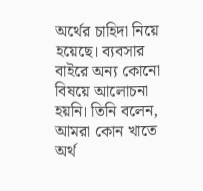অর্থের চাহিদা নিয়ে হয়েছে। ব্যবসার বাইরে অন্য কোনো বিষয়ে আলোচনা হয়নি। তিনি বলেন, আমরা কোন খাতে অর্থ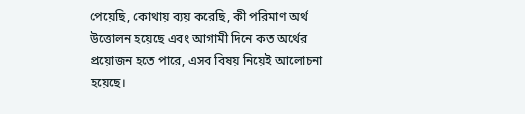পেয়েছি, কোথায় ব্যয় করেছি, কী পরিমাণ অর্থ উত্তোলন হয়েছে এবং আগামী দিনে কত অর্থের প্রয়োজন হতে পারে, এসব বিষয় নিয়েই আলোচনা হয়েছে।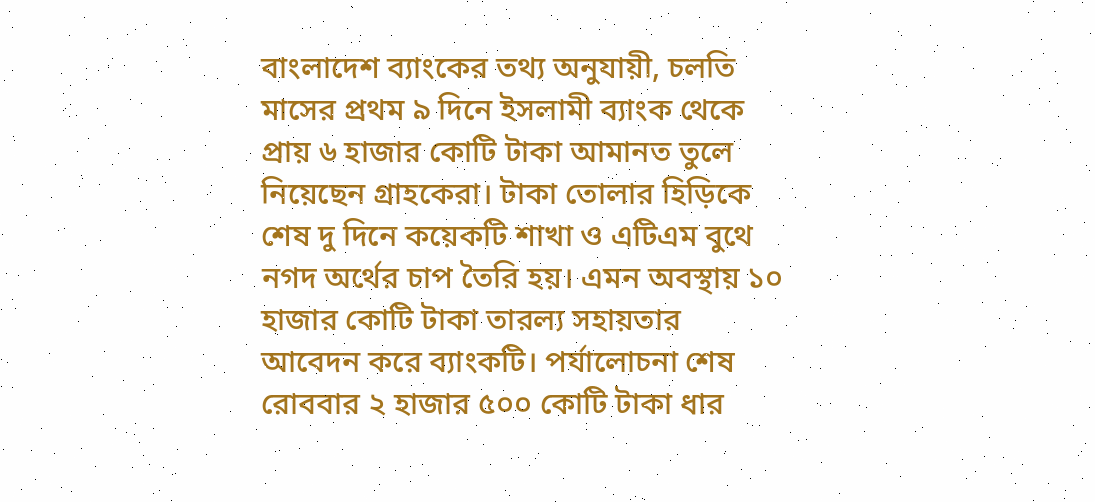বাংলাদেশ ব্যাংকের তথ্য অনুযায়ী, চলতি মাসের প্রথম ৯ দিনে ইসলামী ব্যাংক থেকে প্রায় ৬ হাজার কোটি টাকা আমানত তুলে নিয়েছেন গ্রাহকেরা। টাকা তোলার হিড়িকে শেষ দু দিনে কয়েকটি শাখা ও এটিএম বুথে নগদ অর্থের চাপ তৈরি হয়। এমন অবস্থায় ১০ হাজার কোটি টাকা তারল্য সহায়তার আবেদন করে ব্যাংকটি। পর্যালোচনা শেষ রোববার ২ হাজার ৫০০ কোটি টাকা ধার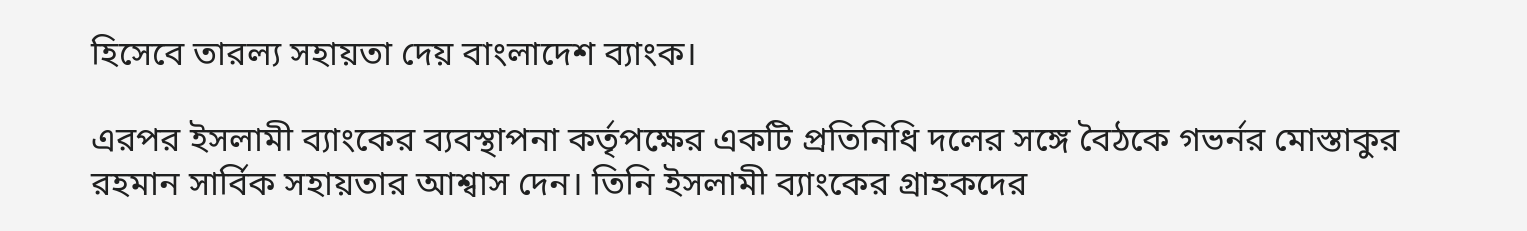হিসেবে তারল্য সহায়তা দেয় বাংলাদেশ ব্যাংক।

এরপর ইসলামী ব্যাংকের ব্যবস্থাপনা কর্তৃপক্ষের একটি প্রতিনিধি দলের সঙ্গে বৈঠকে গভর্নর মোস্তাকুর রহমান সার্বিক সহায়তার আশ্বাস দেন। তিনি ইসলামী ব্যাংকের গ্রাহকদের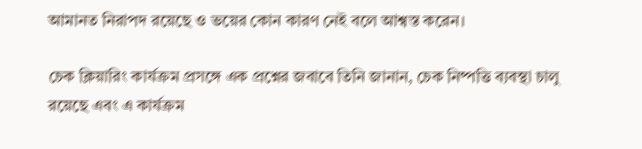আমানত নিরাপদ রয়েছে ও ভয়ের কোন কারণ নেই বলে আশ্বস্ত করেন।

চেক ক্লিয়ারিং কার্যক্রম প্রসঙ্গে এক প্রশ্নের জবাবে তিনি জানান, চেক নিষ্পত্তি ব্যবস্থা চালু রয়েছে এবং এ কার্যক্রম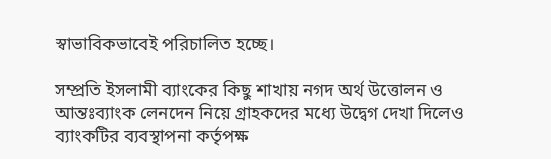স্বাভাবিকভাবেই পরিচালিত হচ্ছে।

সম্প্রতি ইসলামী ব্যাংকের কিছু শাখায় নগদ অর্থ উত্তোলন ও আন্তঃব্যাংক লেনদেন নিয়ে গ্রাহকদের মধ্যে উদ্বেগ দেখা দিলেও ব্যাংকটির ব্যবস্থাপনা কর্তৃপক্ষ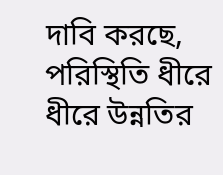দাবি করছে, পরিস্থিতি ধীরে ধীরে উন্নতির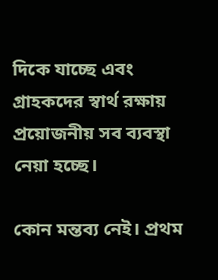দিকে যাচ্ছে এবং গ্রাহকদের স্বার্থ রক্ষায় প্রয়োজনীয় সব ব্যবস্থা নেয়া হচ্ছে।

কোন মন্তব্য নেই। প্রথম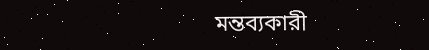মন্তব্যকারী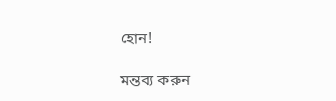হোন!

মন্তব্য করুন